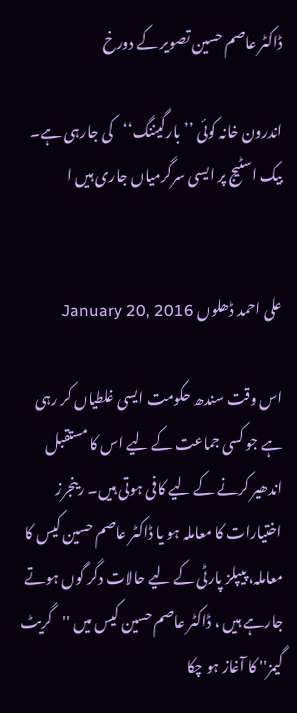ڈاکٹر عاصم حسین تصویر کے دورخ

اندرون خانہ کوئی ’’بارگیننگ‘‘کی جارہی ہے۔ بیک اسٹیج پر ایسی سرگرمیاں جاری ہیں ا


علی احمد ڈھلوں January 20, 2016

اس وقت سندھ حکومت ایسی غلطیاں کر رہی ہے جو کسی جماعت کے لیے اس کا مستقبل اندھیر کرنے کے لیے کافی ہوتی ہیں۔ رینجرز اختیارات کا معاملہ ہو یا ڈاکٹر عاصم حسین کیس کا معاملہ، پیپلز پارٹی کے لیے حالات دگر گوں ہوتے جارہے ہیں ، ڈاکٹر عاصم حسین کیس میں ''گریٹ گیمز'' کا آغاز ہو چکا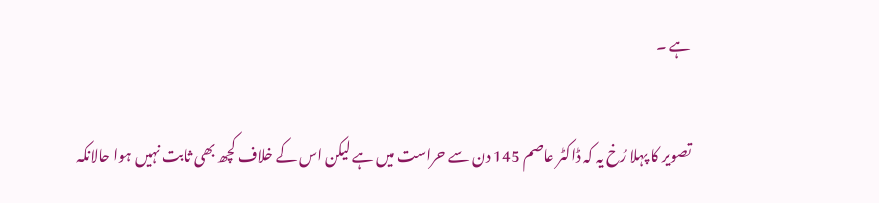ہے ۔

تصویر کا پہلا رُخ یہ کہ ڈاکٹر عاصم 145 دن سے حراست میں ہے لیکن اس کے خلاف کچھ بھی ثابت نہیں ہوا حالانکہ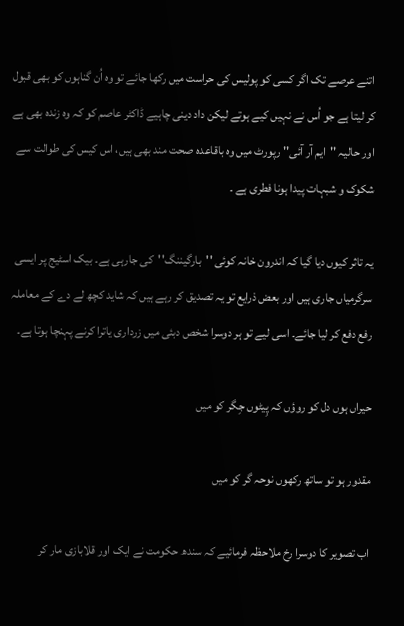اتنے عرصے تک اگر کسی کو پولیس کی حراست میں رکھا جائے تو وہ اُن گناہوں کو بھی قبول کر لیتا ہے جو اُس نے نہیں کیے ہوتے لیکن داد دینی چاہیے ڈاکٹر عاصم کو کہ وہ زندہ بھی ہے اور حالیہ ''ایم آر آئی'' رپورٹ میں وہ باقاعدہ صحت مند بھی ہیں، اس کیس کی طوالت سے شکوک و شبہات پیدا ہونا فطری ہے ۔

یہ تاثر کیوں دیا گیا کہ اندرون خانہ کوئی ''بارگیننگ''کی جارہی ہے۔ بیک اسٹیج پر ایسی سرگرمیاں جاری ہیں اور بعض ذرایع تو یہ تصدیق کر رہے ہیں کہ شاید کچھ لے دے کے معاملہ رفع دفع کر لیا جائے۔ اسی لیے تو ہر دوسرا شخص دبئی میں زرداری یاترا کرنے پہنچا ہوتا ہے۔

حیراں ہوں دل کو روؤں کہ پِیٹوں جِگر کو میں

مقدور ہو تو ساتھ رکھوں نوحہ گر کو میں

اب تصویر کا دوسرا رخ ملاحظہ فرمائیے کہ سندھ حکومت نے ایک اور قلابازی مار کر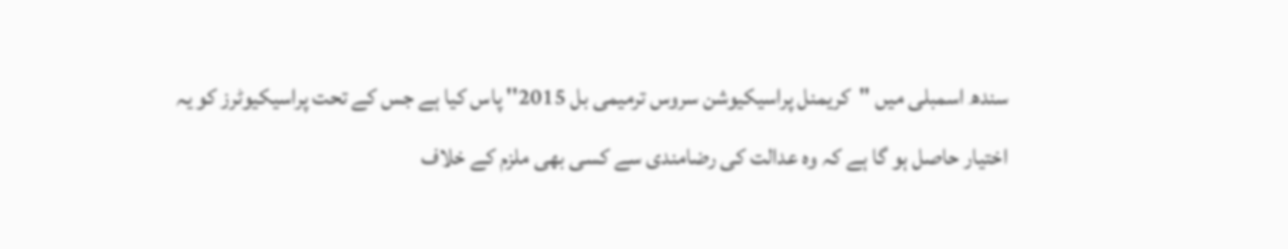سندھ اسمبلی میں ''کریمنل پراسیکیوشن سروس ترمیمی بل 2015'' پاس کیا ہے جس کے تحت پراسیکیوٹرز کو یہ اختیار حاصل ہو گا ہے کہ وہ عدالت کی رضامندی سے کسی بھی ملزم کے خلاف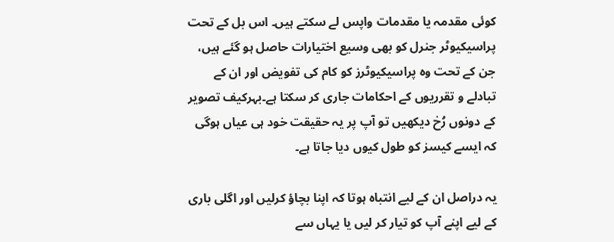کوئی مقدمہ یا مقدمات واپس لے سکتے ہیں۔ اس بل کے تحت پراسیکیوٹر جنرل کو بھی وسیع اختیارات حاصل ہو گئے ہیں، جن کے تحت وہ پراسیکیوٹرز کو کام کی تفویض اور ان کے تبادلے و تقرریوں کے احکامات جاری کر سکتا ہے۔بہرکیف تصویر کے دونوں رُخ دیکھیں تو آپ پر یہ حقیقت خود ہی عیاں ہوگی کہ ایسے کیسز کو طول کیوں دیا جاتا ہے۔

یہ دراصل ان کے لیے انتباہ ہوتا کہ اپنا بچاؤ کرلیں اور اگلی باری کے لیے اپنے آپ کو تیار کر لیں یا یہاں سے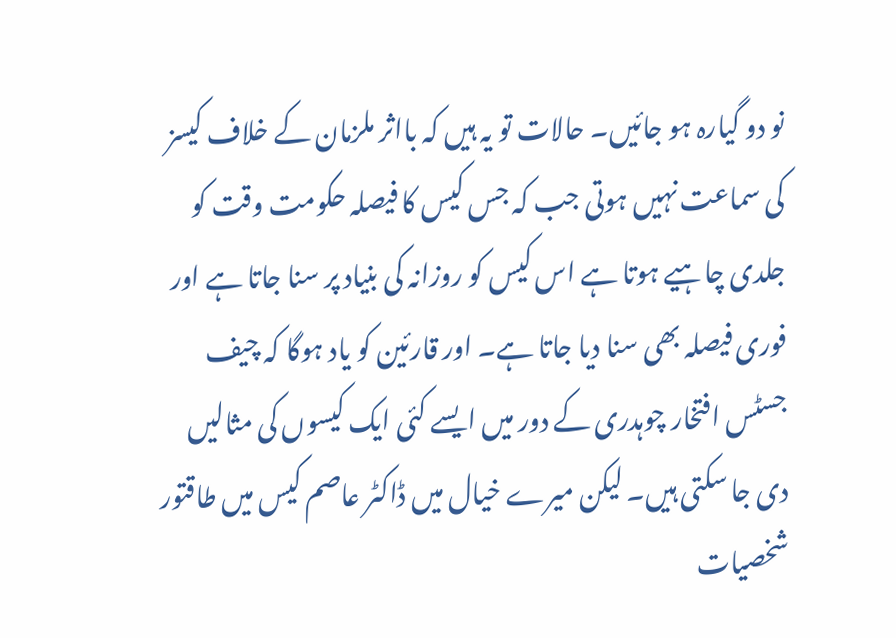نو دو گیارہ ہو جائیں۔ حالات تو یہ ہیں کہ بااثر ملزمان کے خلاف کیسز کی سماعت نہیں ہوتی جب کہ جس کیس کا فیصلہ حکومت وقت کو جلدی چاہیے ہوتا ہے اس کیس کو روزانہ کی بنیاد پر سنا جاتا ہے اور فوری فیصلہ بھی سنا دیا جاتا ہے۔ اور قارئین کو یاد ہوگا کہ چیف جسٹس افتخار چوہدری کے دور میں ایسے کئی ایک کیسوں کی مثالیں دی جا سکتی ہیں۔ لیکن میرے خیال میں ڈاکٹر عاصم کیس میں طاقتور شخصیات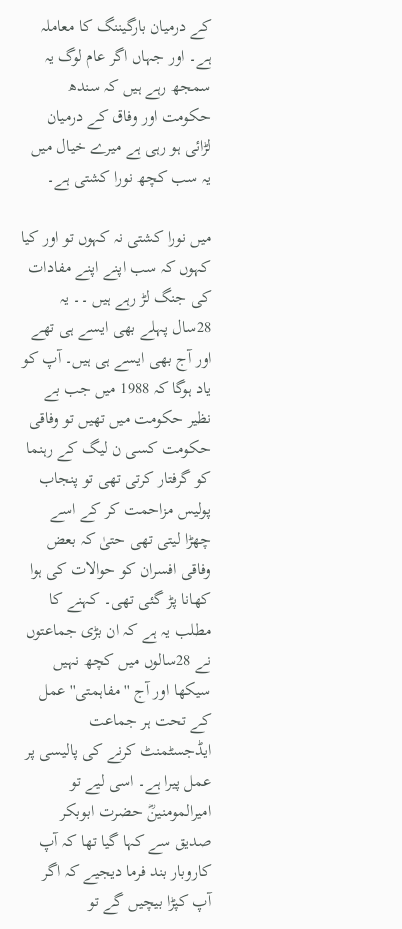کے درمیان بارگیننگ کا معاملہ ہے۔ اور جہاں اگر عام لوگ یہ سمجھ رہے ہیں کہ سندھ حکومت اور وفاق کے درمیان لڑائی ہو رہی ہے میرے خیال میں یہ سب کچھ نورا کشتی ہے۔

میں نورا کشتی نہ کہوں تو اور کیا کہوں کہ سب اپنے اپنے مفادات کی جنگ لڑ رہے ہیں ۔۔ یہ 28سال پہلے بھی ایسے ہی تھے اور آج بھی ایسے ہی ہیں۔ آپ کو یاد ہوگا کہ 1988 میں جب بے نظیر حکومت میں تھیں تو وفاقی حکومت کسی ن لیگ کے رہنما کو گرفتار کرتی تھی تو پنجاب پولیس مزاحمت کر کے اسے چھڑا لیتی تھی حتیٰ کہ بعض وفاقی افسران کو حوالات کی ہوا کھانا پڑ گئی تھی۔ کہنے کا مطلب یہ ہے کہ ان بڑی جماعتوں نے 28سالوں میں کچھ نہیں سیکھا اور آج ''مفاہمتی'' عمل کے تحت ہر جماعت ایڈجسٹمنٹ کرنے کی پالیسی پر عمل پیرا ہے۔ اسی لیے تو امیرالمومنینؓ حضرت ابوبکر صدیق سے کہا گیا تھا کہ آپ کاروبار بند فرما دیجیے کہ اگر آپ کپڑا بیچیں گے تو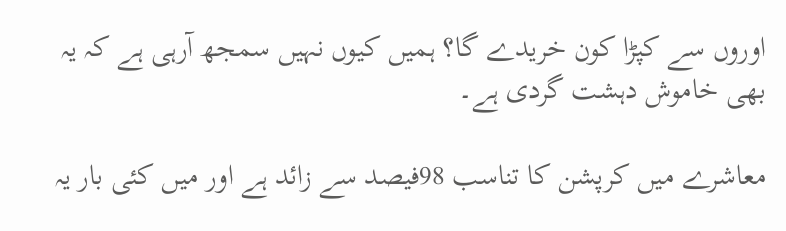اوروں سے کپڑا کون خریدے گا؟ ہمیں کیوں نہیں سمجھ آرہی ہے کہ یہ بھی خاموش دہشت گردی ہے۔

معاشرے میں کرپشن کا تناسب 98فیصد سے زائد ہے اور میں کئی بار یہ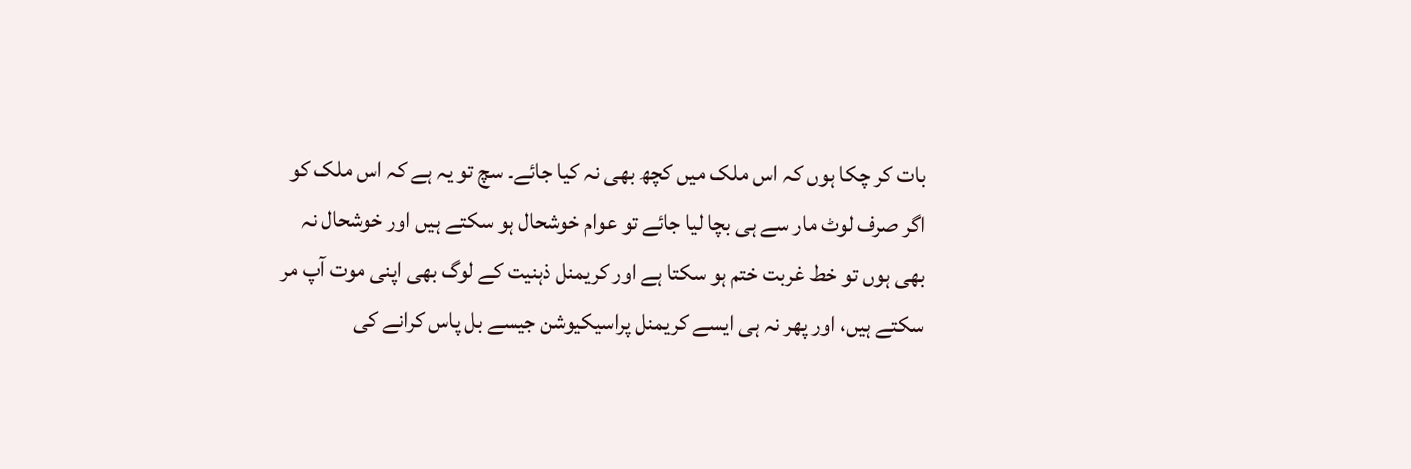بات کر چکا ہوں کہ اس ملک میں کچھ بھی نہ کیا جائے۔ سچ تو یہ ہے کہ اس ملک کو اگر صرف لوٹ مار سے ہی بچا لیا جائے تو عوام خوشحال ہو سکتے ہیں اور خوشحال نہ بھی ہوں تو خط غربت ختم ہو سکتا ہے اور کریمنل ذہنیت کے لوگ بھی اپنی موت آپ مر سکتے ہیں، اور پھر نہ ہی ایسے کریمنل پراسیکیوشن جیسے بل پاس کرانے کی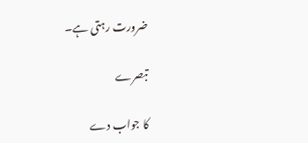ضرورت رہتی ہے۔

تبصرے

کا جواب دے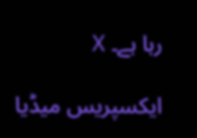رہا ہے۔ X

ایکسپریس میڈیا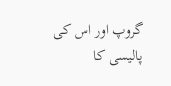گروپ اور اس کی پالیسی کا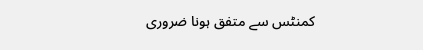کمنٹس سے متفق ہونا ضروری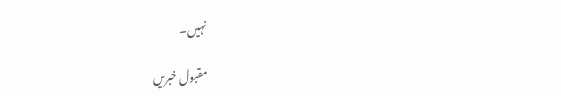نہیں۔

مقبول خبریں